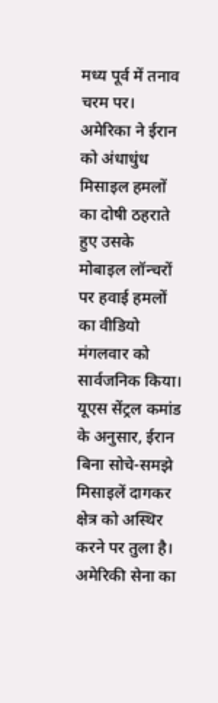मध्य पूर्व में तनाव चरम पर। अमेरिका ने ईरान को अंधाधुंध मिसाइल हमलों का दोषी ठहराते हुए उसके मोबाइल लॉन्चरों पर हवाई हमलों का वीडियो मंगलवार को सार्वजनिक किया। यूएस सेंट्रल कमांड के अनुसार, ईरान बिना सोचे-समझे मिसाइलें दागकर क्षेत्र को अस्थिर करने पर तुला है।
अमेरिकी सेना का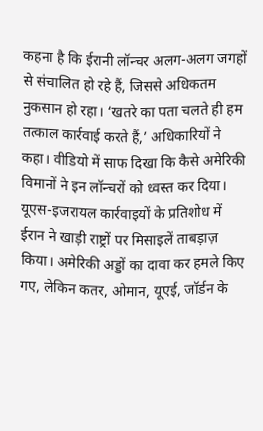कहना है कि ईरानी लॉन्चर अलग-अलग जगहों से संचालित हो रहे हैं, जिससे अधिकतम नुकसान हो रहा। ‘खतरे का पता चलते ही हम तत्काल कार्रवाई करते हैं,’ अधिकारियों ने कहा। वीडियो में साफ दिखा कि कैसे अमेरिकी विमानों ने इन लॉन्चरों को ध्वस्त कर दिया।
यूएस-इजरायल कार्रवाइयों के प्रतिशोध में ईरान ने खाड़ी राष्ट्रों पर मिसाइलें ताबड़ाज़ किया। अमेरिकी अड्डों का दावा कर हमले किए गए, लेकिन कतर, ओमान, यूएई, जॉर्डन के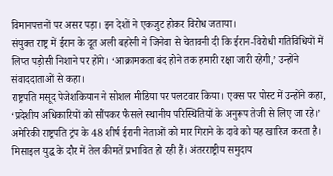विमानपत्तनों पर असर पड़ा। इन देशों ने एकजुट होकर विरोध जताया।
संयुक्त राष्ट्र में ईरान के दूत अली बहरेनी ने जिनेवा से चेतावनी दी कि ईरान-विरोधी गतिविधियों में लिप्त पड़ोसी निशाने पर होंगे। ‘आक्रामकता बंद होने तक हमारी रक्षा जारी रहेगी,’ उन्होंने संवाददाताओं से कहा।
राष्ट्रपति मसूद पेजेशकियान ने सोशल मीडिया पर पलटवार किया। एक्स पर पोस्ट में उन्होंने कहा, ‘प्रदेशीय अधिकारियों को सौंपकर फैसले स्थानीय परिस्थितियों के अनुरूप तेजी से लिए जा रहे।’ अमेरिकी राष्ट्रपति ट्रंप के 48 शीर्ष ईरानी नेताओं को मार गिराने के दावे को यह खारिज करता है।
मिसाइल युद्ध के दौर में तेल कीमतें प्रभावित हो रही हैं। अंतरराष्ट्रीय समुदाय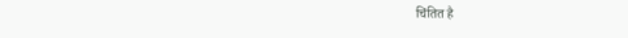चिंतित है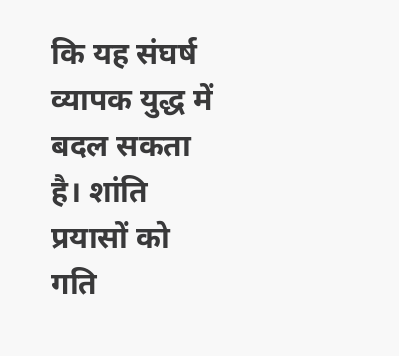कि यह संघर्ष व्यापक युद्ध में बदल सकता है। शांति प्रयासों को गति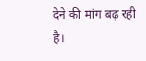देने की मांग बढ़ रही है।